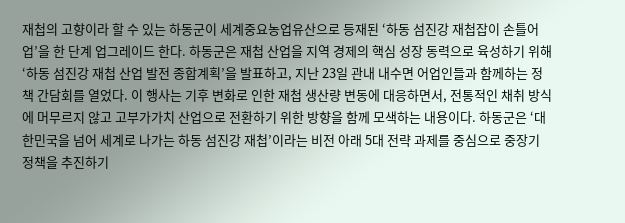재첩의 고향이라 할 수 있는 하동군이 세계중요농업유산으로 등재된 ‘하동 섬진강 재첩잡이 손틀어업’을 한 단계 업그레이드 한다. 하동군은 재첩 산업을 지역 경제의 핵심 성장 동력으로 육성하기 위해 ‘하동 섬진강 재첩 산업 발전 종합계획’을 발표하고, 지난 23일 관내 내수면 어업인들과 함께하는 정책 간담회를 열었다. 이 행사는 기후 변화로 인한 재첩 생산량 변동에 대응하면서, 전통적인 채취 방식에 머무르지 않고 고부가가치 산업으로 전환하기 위한 방향을 함께 모색하는 내용이다. 하동군은 ‘대한민국을 넘어 세계로 나가는 하동 섬진강 재첩’이라는 비전 아래 5대 전략 과제를 중심으로 중장기 정책을 추진하기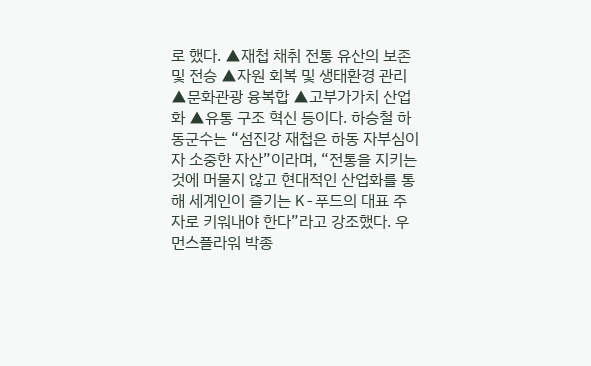로 했다. ▲재첩 채취 전통 유산의 보존 및 전승 ▲자원 회복 및 생태환경 관리 ▲문화관광 융복합 ▲고부가가치 산업화 ▲유통 구조 혁신 등이다. 하승철 하동군수는 “섬진강 재첩은 하동 자부심이자 소중한 자산”이라며, “전통을 지키는 것에 머물지 않고 현대적인 산업화를 통해 세계인이 즐기는 K-푸드의 대표 주자로 키워내야 한다”라고 강조했다. 우먼스플라워 박종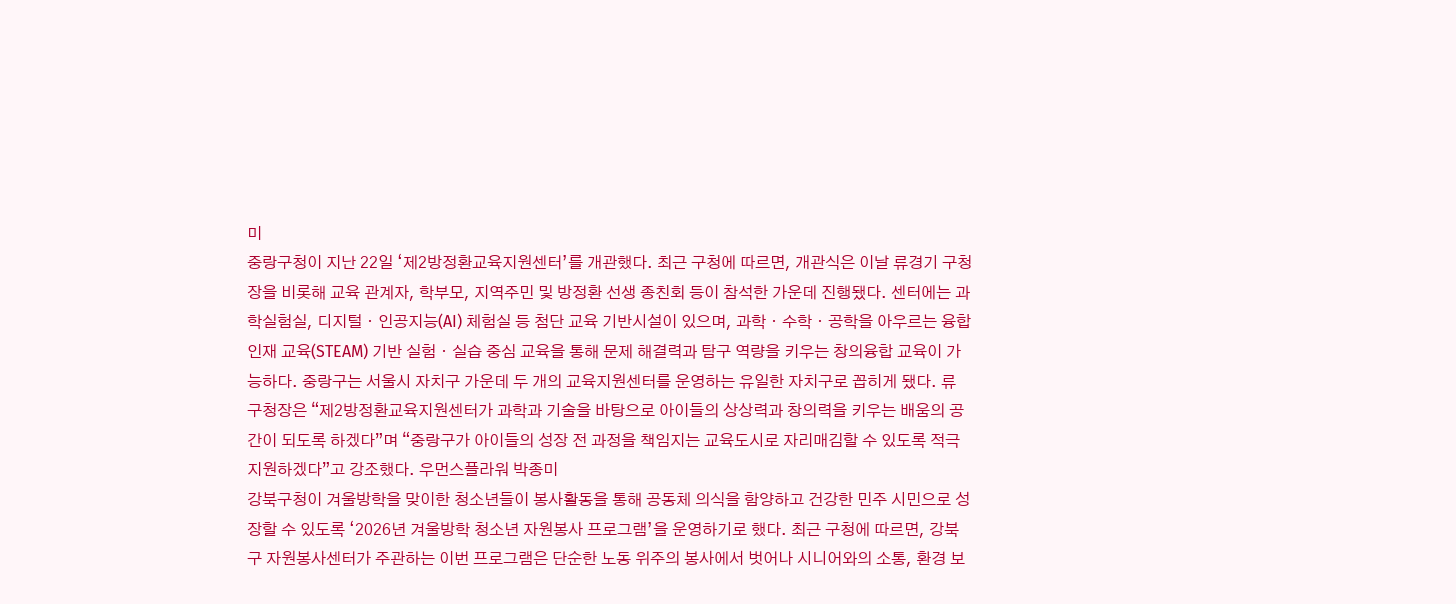미
중랑구청이 지난 22일 ‘제2방정환교육지원센터’를 개관했다. 최근 구청에 따르면, 개관식은 이날 류경기 구청장을 비롯해 교육 관계자, 학부모, 지역주민 및 방정환 선생 종친회 등이 참석한 가운데 진행됐다. 센터에는 과학실험실, 디지털ㆍ인공지능(AI) 체험실 등 첨단 교육 기반시설이 있으며, 과학ㆍ수학ㆍ공학을 아우르는 융합 인재 교육(STEAM) 기반 실험ㆍ실습 중심 교육을 통해 문제 해결력과 탐구 역량을 키우는 창의융합 교육이 가능하다. 중랑구는 서울시 자치구 가운데 두 개의 교육지원센터를 운영하는 유일한 자치구로 꼽히게 됐다. 류 구청장은 “제2방정환교육지원센터가 과학과 기술을 바탕으로 아이들의 상상력과 창의력을 키우는 배움의 공간이 되도록 하겠다”며 “중랑구가 아이들의 성장 전 과정을 책임지는 교육도시로 자리매김할 수 있도록 적극 지원하겠다”고 강조했다. 우먼스플라워 박종미
강북구청이 겨울방학을 맞이한 청소년들이 봉사활동을 통해 공동체 의식을 함양하고 건강한 민주 시민으로 성장할 수 있도록 ‘2026년 겨울방학 청소년 자원봉사 프로그램’을 운영하기로 했다. 최근 구청에 따르면, 강북구 자원봉사센터가 주관하는 이번 프로그램은 단순한 노동 위주의 봉사에서 벗어나 시니어와의 소통, 환경 보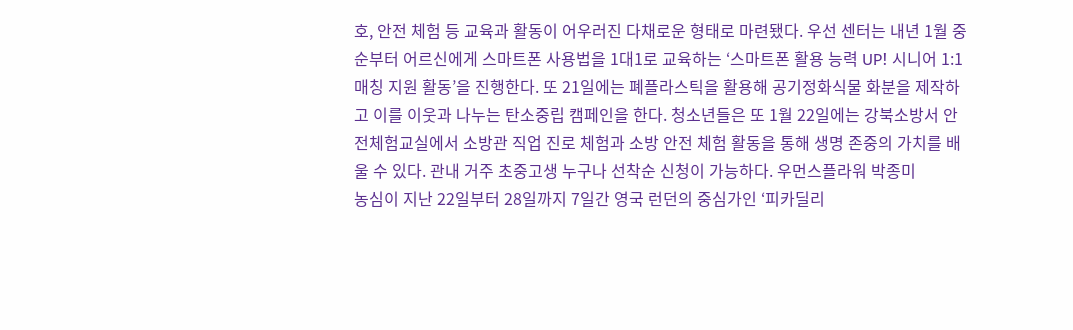호, 안전 체험 등 교육과 활동이 어우러진 다채로운 형태로 마련됐다. 우선 센터는 내년 1월 중순부터 어르신에게 스마트폰 사용법을 1대1로 교육하는 ‘스마트폰 활용 능력 UP! 시니어 1:1 매칭 지원 활동’을 진행한다. 또 21일에는 폐플라스틱을 활용해 공기정화식물 화분을 제작하고 이를 이웃과 나누는 탄소중립 캠페인을 한다. 청소년들은 또 1월 22일에는 강북소방서 안전체험교실에서 소방관 직업 진로 체험과 소방 안전 체험 활동을 통해 생명 존중의 가치를 배울 수 있다. 관내 거주 초중고생 누구나 선착순 신청이 가능하다. 우먼스플라워 박종미
농심이 지난 22일부터 28일까지 7일간 영국 런던의 중심가인 ‘피카딜리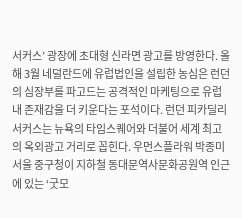서커스’ 광장에 초대형 신라면 광고를 방영한다. 올해 3월 네덜란드에 유럽법인을 설립한 농심은 런던의 심장부를 파고드는 공격적인 마케팅으로 유럽 내 존재감을 더 키운다는 포석이다. 런던 피카딜리 서커스는 뉴욕의 타임스퀘어와 더불어 세계 최고의 옥외광고 거리로 꼽힌다. 우먼스플라워 박종미
서울 중구청이 지하철 동대문역사문화공원역 인근에 있는 ‘굿모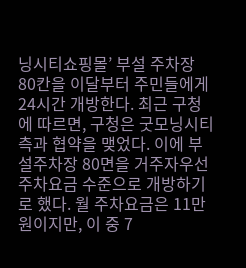닝시티쇼핑몰’ 부설 주차장 80칸을 이달부터 주민들에게 24시간 개방한다. 최근 구청에 따르면, 구청은 굿모닝시티 측과 협약을 맺었다. 이에 부설주차장 80면을 거주자우선주차요금 수준으로 개방하기로 했다. 월 주차요금은 11만원이지만, 이 중 7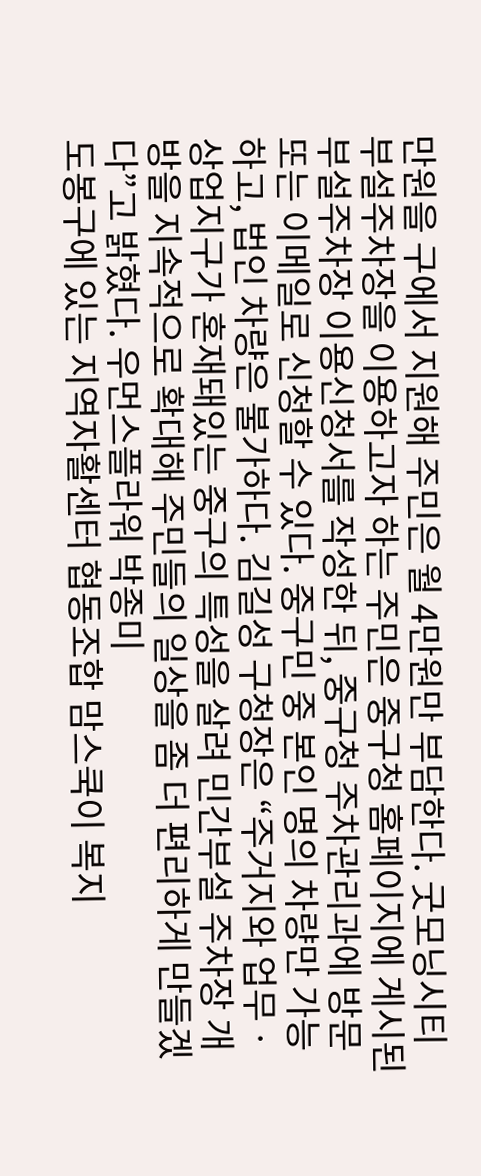만원을 구에서 지원해 주민은 월 4만원만 부담한다. 굿모닝시티 부설주차장을 이용하고자 하는 주민은 중구청 홈페이지에 게시된 부설주차장 이용신청서를 작성한 뒤, 중구청 주차관리과에 방문 또는 이메일로 신청할 수 있다. 중구민 중 본인 명의 차량만 가능하고, 법인 차량은 불가하다. 김길성 구청장은 “주거지와 업무ㆍ상업지구가 혼재돼있는 중구의 특성을 살려 민간부설 주차장 개방을 지속적으로 확대해 주민들의 일상을 좀 더 편리하게 만들겠다”고 밝혔다. 우먼스플라워 박종미
도봉구에 있는 지역자활센터 협동조합 맘스쿡이 복지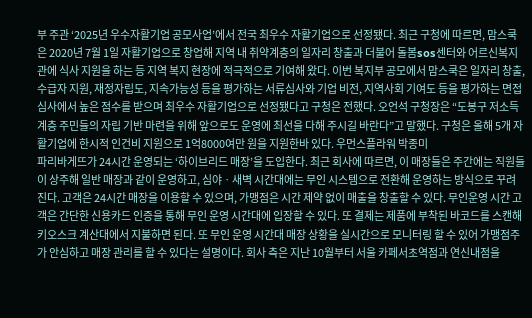부 주관 ‘2025년 우수자활기업 공모사업’에서 전국 최우수 자활기업으로 선정됐다. 최근 구청에 따르면, 맘스쿡은 2020년 7월 1일 자활기업으로 창업해 지역 내 취약계층의 일자리 창출과 더불어 돌봄sos센터와 어르신복지관에 식사 지원을 하는 등 지역 복지 현장에 적극적으로 기여해 왔다. 이번 복지부 공모에서 맘스쿡은 일자리 창출, 수급자 지원, 재정자립도, 지속가능성 등을 평가하는 서류심사와 기업 비전, 지역사회 기여도 등을 평가하는 면접심사에서 높은 점수를 받으며 최우수 자활기업으로 선정됐다고 구청은 전했다. 오언석 구청장은 “도봉구 저소득계층 주민들의 자립 기반 마련을 위해 앞으로도 운영에 최선을 다해 주시길 바란다”고 말했다. 구청은 올해 5개 자활기업에 한시적 인건비 지원으로 1억8000여만 원을 지원한바 있다. 우먼스플라워 박종미
파리바게뜨가 24시간 운영되는 ‘하이브리드 매장’을 도입한다. 최근 회사에 따르면, 이 매장들은 주간에는 직원들이 상주해 일반 매장과 같이 운영하고, 심야ㆍ새벽 시간대에는 무인 시스템으로 전환해 운영하는 방식으로 꾸려진다. 고객은 24시간 매장을 이용할 수 있으며, 가맹점은 시간 제약 없이 매출을 창출할 수 있다. 무인운영 시간 고객은 간단한 신용카드 인증을 통해 무인 운영 시간대에 입장할 수 있다. 또 결제는 제품에 부착된 바코드를 스캔해 키오스크 계산대에서 지불하면 된다. 또 무인 운영 시간대 매장 상황을 실시간으로 모니터링 할 수 있어 가맹점주가 안심하고 매장 관리를 할 수 있다는 설명이다. 회사 측은 지난 10월부터 서울 카페서초역점과 연신내점을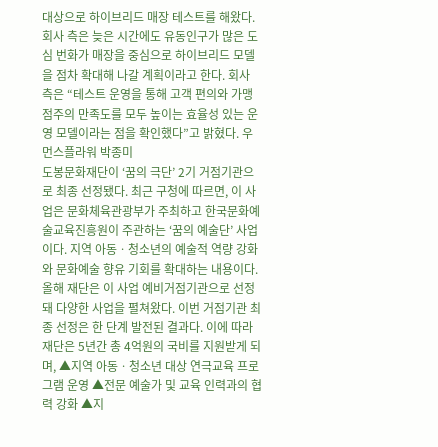대상으로 하이브리드 매장 테스트를 해왔다. 회사 측은 늦은 시간에도 유동인구가 많은 도심 번화가 매장을 중심으로 하이브리드 모델을 점차 확대해 나갈 계획이라고 한다. 회사 측은 “테스트 운영을 통해 고객 편의와 가맹점주의 만족도를 모두 높이는 효율성 있는 운영 모델이라는 점을 확인했다”고 밝혔다. 우먼스플라워 박종미
도봉문화재단이 ‘꿈의 극단’ 2기 거점기관으로 최종 선정됐다. 최근 구청에 따르면, 이 사업은 문화체육관광부가 주최하고 한국문화예술교육진흥원이 주관하는 ‘꿈의 예술단’ 사업이다. 지역 아동ㆍ청소년의 예술적 역량 강화와 문화예술 향유 기회를 확대하는 내용이다. 올해 재단은 이 사업 예비거점기관으로 선정돼 다양한 사업을 펼쳐왔다. 이번 거점기관 최종 선정은 한 단계 발전된 결과다. 이에 따라 재단은 5년간 총 4억원의 국비를 지원받게 되며, ▲지역 아동ㆍ청소년 대상 연극교육 프로그램 운영 ▲전문 예술가 및 교육 인력과의 협력 강화 ▲지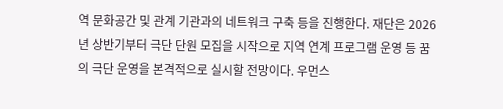역 문화공간 및 관계 기관과의 네트워크 구축 등을 진행한다. 재단은 2026년 상반기부터 극단 단원 모집을 시작으로 지역 연계 프로그램 운영 등 꿈의 극단 운영을 본격적으로 실시할 전망이다. 우먼스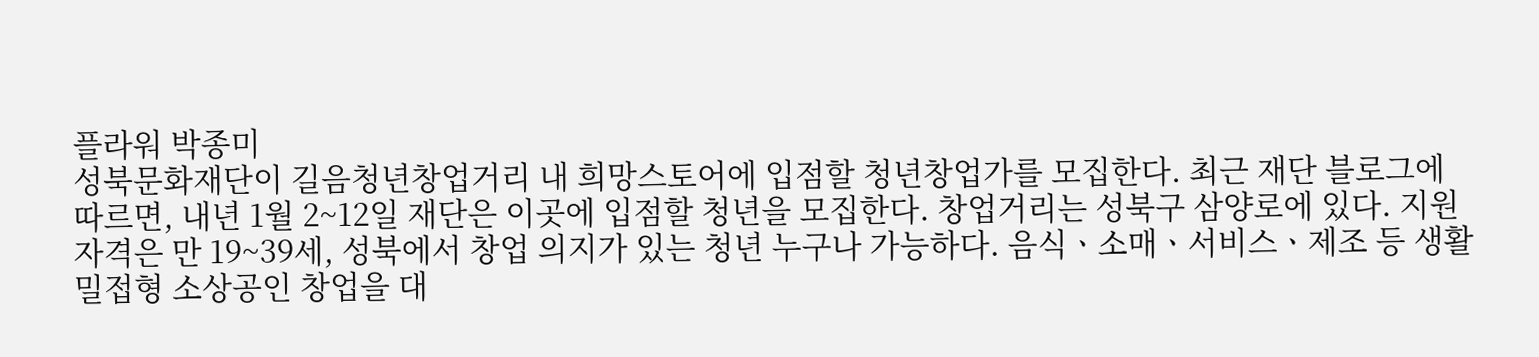플라워 박종미
성북문화재단이 길음청년창업거리 내 희망스토어에 입점할 청년창업가를 모집한다. 최근 재단 블로그에 따르면, 내년 1월 2~12일 재단은 이곳에 입점할 청년을 모집한다. 창업거리는 성북구 삼양로에 있다. 지원 자격은 만 19~39세, 성북에서 창업 의지가 있는 청년 누구나 가능하다. 음식ㆍ소매ㆍ서비스ㆍ제조 등 생활밀접형 소상공인 창업을 대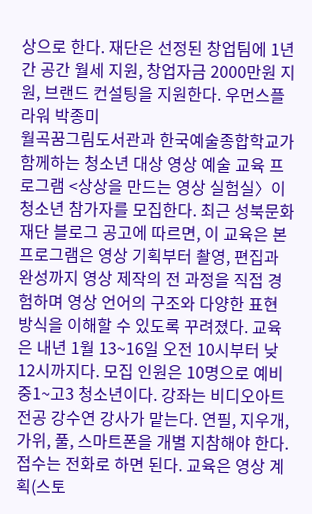상으로 한다. 재단은 선정된 창업팀에 1년간 공간 월세 지원, 창업자금 2000만원 지원, 브랜드 컨설팅을 지원한다. 우먼스플라워 박종미
월곡꿈그림도서관과 한국예술종합학교가 함께하는 청소년 대상 영상 예술 교육 프로그램 <상상을 만드는 영상 실험실〉이 청소년 참가자를 모집한다. 최근 성북문화재단 블로그 공고에 따르면, 이 교육은 본 프로그램은 영상 기획부터 촬영, 편집과 완성까지 영상 제작의 전 과정을 직접 경험하며 영상 언어의 구조와 다양한 표현 방식을 이해할 수 있도록 꾸려졌다. 교육은 내년 1월 13~16일 오전 10시부터 낮 12시까지다. 모집 인원은 10명으로 예비중1~고3 청소년이다. 강좌는 비디오아트전공 강수연 강사가 맡는다. 연필, 지우개, 가위, 풀, 스마트폰을 개별 지참해야 한다. 접수는 전화로 하면 된다. 교육은 영상 계획(스토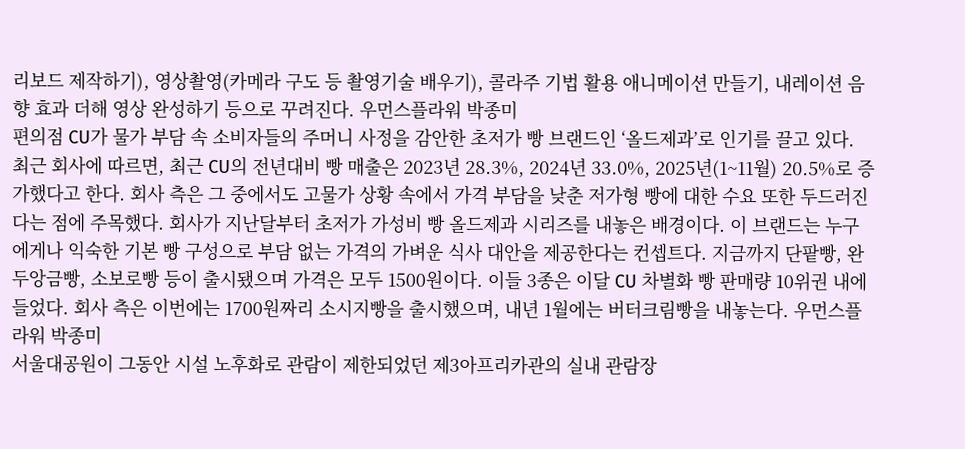리보드 제작하기), 영상촬영(카메라 구도 등 촬영기술 배우기), 콜라주 기법 활용 애니메이션 만들기, 내레이션 음향 효과 더해 영상 완성하기 등으로 꾸려진다. 우먼스플라워 박종미
편의점 CU가 물가 부담 속 소비자들의 주머니 사정을 감안한 초저가 빵 브랜드인 ‘올드제과’로 인기를 끌고 있다. 최근 회사에 따르면, 최근 CU의 전년대비 빵 매출은 2023년 28.3%, 2024년 33.0%, 2025년(1~11월) 20.5%로 증가했다고 한다. 회사 측은 그 중에서도 고물가 상황 속에서 가격 부담을 낮춘 저가형 빵에 대한 수요 또한 두드러진다는 점에 주목했다. 회사가 지난달부터 초저가 가성비 빵 올드제과 시리즈를 내놓은 배경이다. 이 브랜드는 누구에게나 익숙한 기본 빵 구성으로 부담 없는 가격의 가벼운 식사 대안을 제공한다는 컨셉트다. 지금까지 단팥빵, 완두앙금빵, 소보로빵 등이 출시됐으며 가격은 모두 1500원이다. 이들 3종은 이달 CU 차별화 빵 판매량 10위권 내에 들었다. 회사 측은 이번에는 1700원짜리 소시지빵을 출시했으며, 내년 1월에는 버터크림빵을 내놓는다. 우먼스플라워 박종미
서울대공원이 그동안 시설 노후화로 관람이 제한되었던 제3아프리카관의 실내 관람장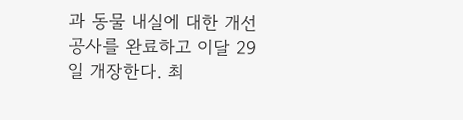과 동물 내실에 대한 개선공사를 완료하고 이달 29일 개장한다. 최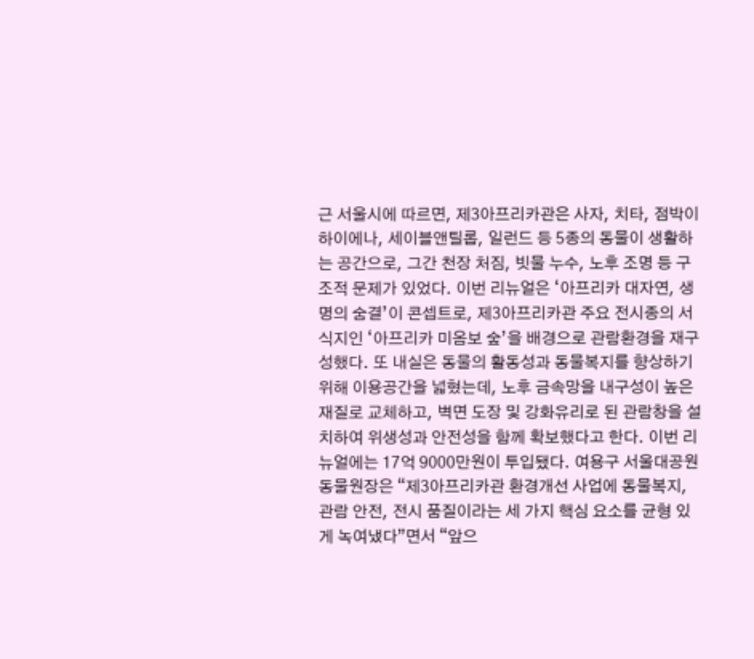근 서울시에 따르면, 제3아프리카관은 사자, 치타, 점박이하이에나, 세이블앤틸롭, 일런드 등 5종의 동물이 생활하는 공간으로, 그간 천장 처짐, 빗물 누수, 노후 조명 등 구조적 문제가 있었다. 이번 리뉴얼은 ‘아프리카 대자연, 생명의 숨결’이 콘셉트로, 제3아프리카관 주요 전시종의 서식지인 ‘아프리카 미옴보 숲’을 배경으로 관람환경을 재구성했다. 또 내실은 동물의 활동성과 동물복지를 향상하기 위해 이용공간을 넓혔는데, 노후 금속망을 내구성이 높은 재질로 교체하고, 벽면 도장 및 강화유리로 된 관람창을 설치하여 위생성과 안전성을 함께 확보했다고 한다. 이번 리뉴얼에는 17억 9000만원이 투입됐다. 여용구 서울대공원 동물원장은 “제3아프리카관 환경개선 사업에 동물복지, 관람 안전, 전시 품질이라는 세 가지 핵심 요소를 균형 있게 녹여냈다”면서 “앞으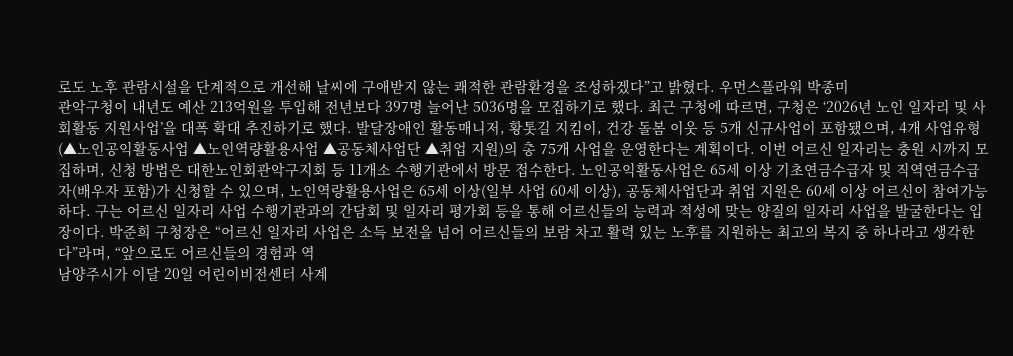로도 노후 관람시설을 단계적으로 개선해 날씨에 구애받지 않는 쾌적한 관람환경을 조성하겠다”고 밝혔다. 우먼스플라워 박종미
관악구청이 내년도 예산 213억원을 투입해 전년보다 397명 늘어난 5036명을 모집하기로 했다. 최근 구청에 따르면, 구청은 ‘2026년 노인 일자리 및 사회활동 지원사업’을 대폭 확대 추진하기로 했다. 발달장애인 활동매니저, 황톳길 지킴이, 건강 돌봄 이웃 등 5개 신규사업이 포함됐으며, 4개 사업유형(▲노인공익활동사업 ▲노인역량활용사업 ▲공동체사업단 ▲취업 지원)의 총 75개 사업을 운영한다는 계획이다. 이번 어르신 일자리는 충원 시까지 모집하며, 신청 방법은 대한노인회관악구지회 등 11개소 수행기관에서 방문 접수한다. 노인공익활동사업은 65세 이상 기초연금수급자 및 직역연금수급자(배우자 포함)가 신청할 수 있으며, 노인역량활용사업은 65세 이상(일부 사업 60세 이상), 공동체사업단과 취업 지원은 60세 이상 어르신이 참여가능하다. 구는 어르신 일자리 사업 수행기관과의 간담회 및 일자리 평가회 등을 통해 어르신들의 능력과 적성에 맞는 양질의 일자리 사업을 발굴한다는 입장이다. 박준희 구청장은 “어르신 일자리 사업은 소득 보전을 넘어 어르신들의 보람 차고 활력 있는 노후를 지원하는 최고의 복지 중 하나라고 생각한다”라며, “앞으로도 어르신들의 경험과 역
남양주시가 이달 20일 어린이비전센터 사계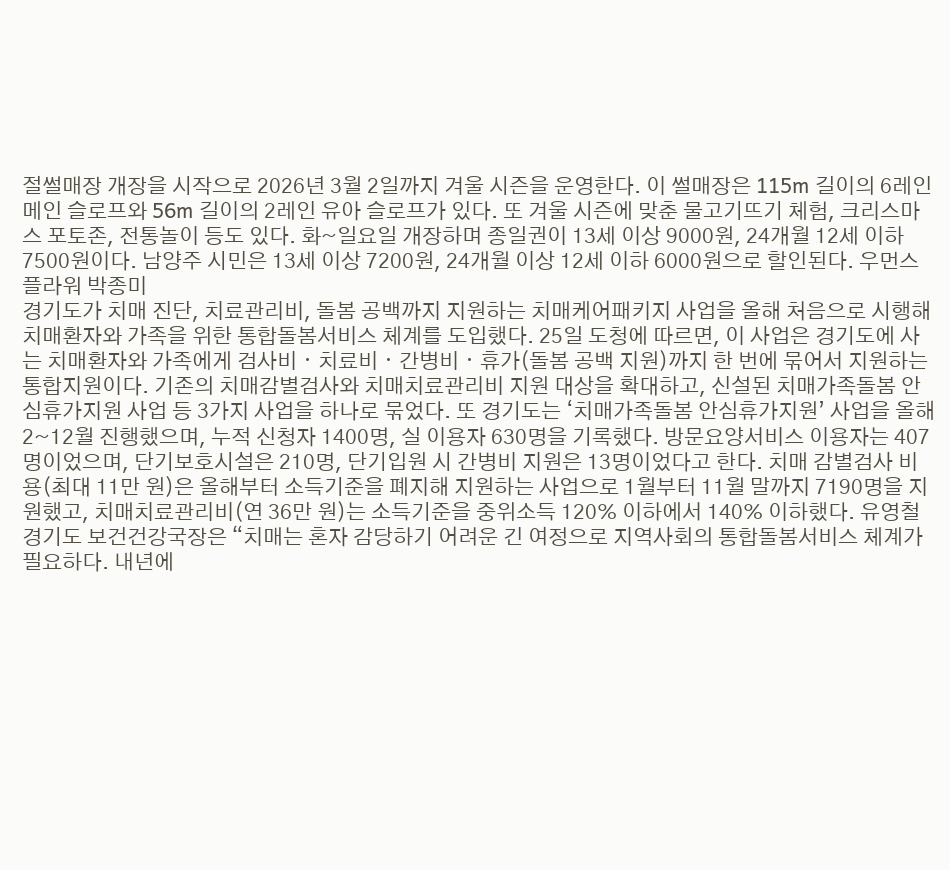절썰매장 개장을 시작으로 2026년 3월 2일까지 겨울 시즌을 운영한다. 이 썰매장은 115m 길이의 6레인 메인 슬로프와 56m 길이의 2레인 유아 슬로프가 있다. 또 겨울 시즌에 맞춘 물고기뜨기 체험, 크리스마스 포토존, 전통놀이 등도 있다. 화~일요일 개장하며 종일권이 13세 이상 9000원, 24개월 12세 이하 7500원이다. 남양주 시민은 13세 이상 7200원, 24개월 이상 12세 이하 6000원으로 할인된다. 우먼스플라워 박종미
경기도가 치매 진단, 치료관리비, 돌봄 공백까지 지원하는 치매케어패키지 사업을 올해 처음으로 시행해 치매환자와 가족을 위한 통합돌봄서비스 체계를 도입했다. 25일 도청에 따르면, 이 사업은 경기도에 사는 치매환자와 가족에게 검사비ㆍ치료비ㆍ간병비ㆍ휴가(돌봄 공백 지원)까지 한 번에 묶어서 지원하는 통합지원이다. 기존의 치매감별검사와 치매치료관리비 지원 대상을 확대하고, 신설된 치매가족돌봄 안심휴가지원 사업 등 3가지 사업을 하나로 묶었다. 또 경기도는 ‘치매가족돌봄 안심휴가지원’ 사업을 올해 2~12월 진행했으며, 누적 신청자 1400명, 실 이용자 630명을 기록했다. 방문요양서비스 이용자는 407명이었으며, 단기보호시설은 210명, 단기입원 시 간병비 지원은 13명이었다고 한다. 치매 감별검사 비용(최대 11만 원)은 올해부터 소득기준을 폐지해 지원하는 사업으로 1월부터 11월 말까지 7190명을 지원했고, 치매치료관리비(연 36만 원)는 소득기준을 중위소득 120% 이하에서 140% 이하했다. 유영철 경기도 보건건강국장은 “치매는 혼자 감당하기 어려운 긴 여정으로 지역사회의 통합돌봄서비스 체계가 필요하다. 내년에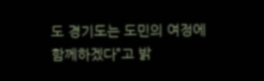도 경기도는 도민의 여정에 함께하겠다”고 밝